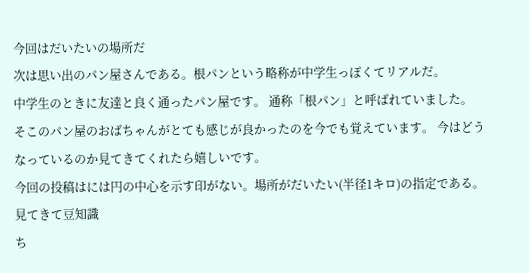今回はだいたいの場所だ
次は思い出のパン屋さんである。根パンという略称が中学生っぽくてリアルだ。
中学生のときに友達と良く通ったパン屋です。 通称「根パン」と呼ばれていました。 そこのパン屋のおばちゃんがとても感じが良かったのを今でも覚えています。 今はどうなっているのか見てきてくれたら嬉しいです。
今回の投稿はには円の中心を示す印がない。場所がだいたい(半径1キロ)の指定である。
見てきて豆知識
ち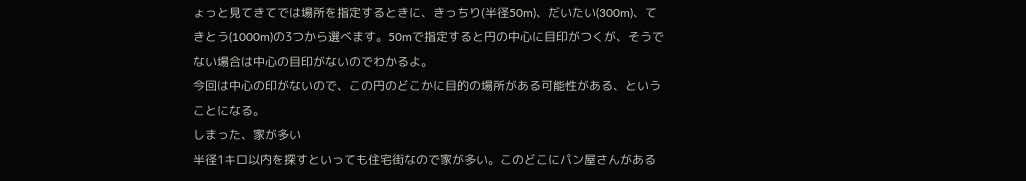ょっと見てきてでは場所を指定するときに、きっちり(半径50m)、だいたい(300m)、てきとう(1000m)の3つから選べます。50mで指定すると円の中心に目印がつくが、そうでない場合は中心の目印がないのでわかるよ。
今回は中心の印がないので、この円のどこかに目的の場所がある可能性がある、ということになる。
しまった、家が多い
半径1キロ以内を探すといっても住宅街なので家が多い。このどこにパン屋さんがある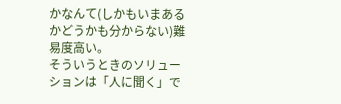かなんて(しかもいまあるかどうかも分からない)難易度高い。
そういうときのソリューションは「人に聞く」で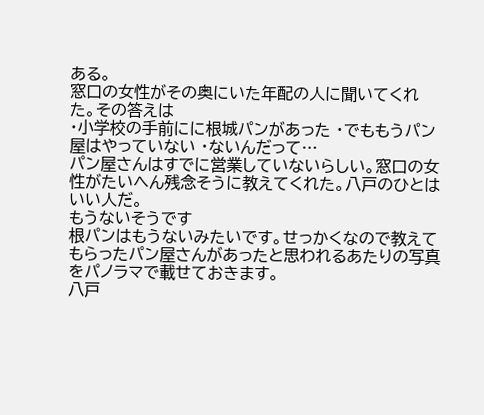ある。
窓口の女性がその奥にいた年配の人に聞いてくれた。その答えは
・小学校の手前にに根城パンがあった ・でももうパン屋はやっていない ・ないんだって…
パン屋さんはすでに営業していないらしい。窓口の女性がたいへん残念そうに教えてくれた。八戸のひとはいい人だ。
もうないそうです
根パンはもうないみたいです。せっかくなので教えてもらったパン屋さんがあったと思われるあたりの写真をパノラマで載せておきます。
八戸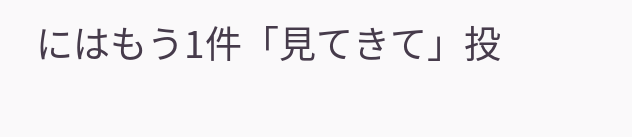にはもう1件「見てきて」投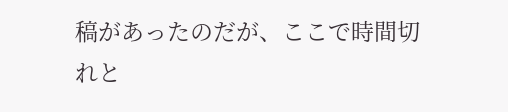稿があったのだが、ここで時間切れと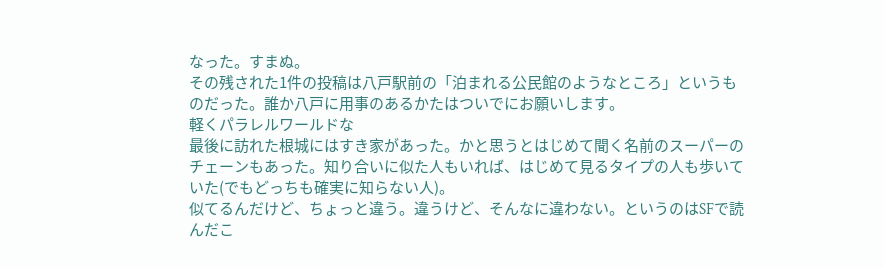なった。すまぬ。
その残された1件の投稿は八戸駅前の「泊まれる公民館のようなところ」というものだった。誰か八戸に用事のあるかたはついでにお願いします。
軽くパラレルワールドな
最後に訪れた根城にはすき家があった。かと思うとはじめて聞く名前のスーパーのチェーンもあった。知り合いに似た人もいれば、はじめて見るタイプの人も歩いていた(でもどっちも確実に知らない人)。
似てるんだけど、ちょっと違う。違うけど、そんなに違わない。というのはSFで読んだこ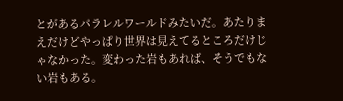とがあるパラレルワールドみたいだ。あたりまえだけどやっぱり世界は見えてるところだけじゃなかった。変わった岩もあれば、そうでもない岩もある。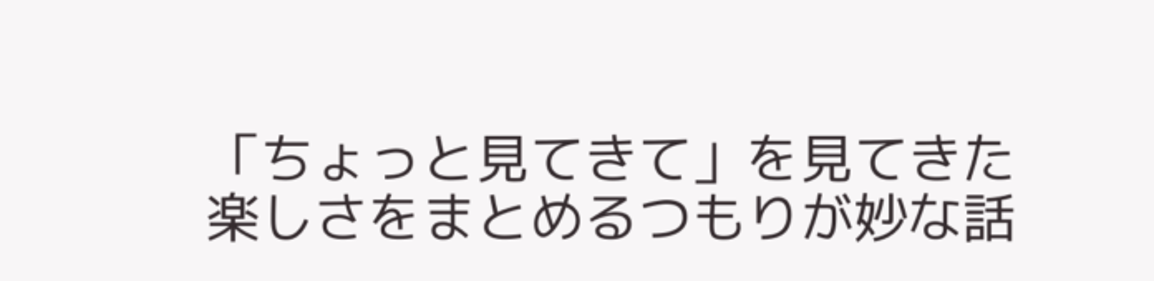「ちょっと見てきて」を見てきた楽しさをまとめるつもりが妙な話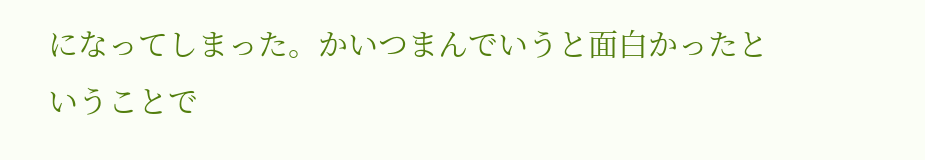になってしまった。かいつまんでいうと面白かったということで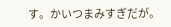す。かいつまみすぎだが。